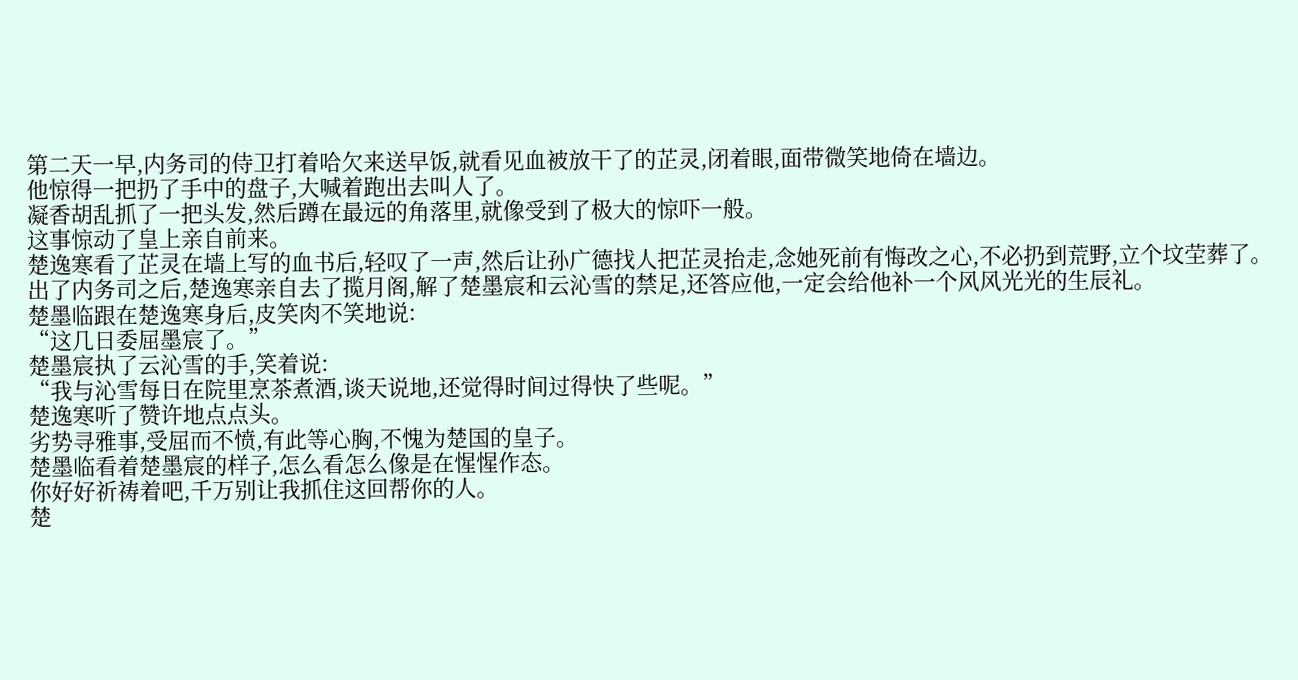第二天一早,内务司的侍卫打着哈欠来送早饭,就看见血被放干了的芷灵,闭着眼,面带微笑地倚在墙边。
他惊得一把扔了手中的盘子,大喊着跑出去叫人了。
凝香胡乱抓了一把头发,然后蹲在最远的角落里,就像受到了极大的惊吓一般。
这事惊动了皇上亲自前来。
楚逸寒看了芷灵在墙上写的血书后,轻叹了一声,然后让孙广德找人把芷灵抬走,念她死前有悔改之心,不必扔到荒野,立个坟茔葬了。
出了内务司之后,楚逸寒亲自去了揽月阁,解了楚墨宸和云沁雪的禁足,还答应他,一定会给他补一个风风光光的生辰礼。
楚墨临跟在楚逸寒身后,皮笑肉不笑地说:
“这几日委屈墨宸了。”
楚墨宸执了云沁雪的手,笑着说:
“我与沁雪每日在院里烹茶煮酒,谈天说地,还觉得时间过得快了些呢。”
楚逸寒听了赞许地点点头。
劣势寻雅事,受屈而不愤,有此等心胸,不愧为楚国的皇子。
楚墨临看着楚墨宸的样子,怎么看怎么像是在惺惺作态。
你好好祈祷着吧,千万别让我抓住这回帮你的人。
楚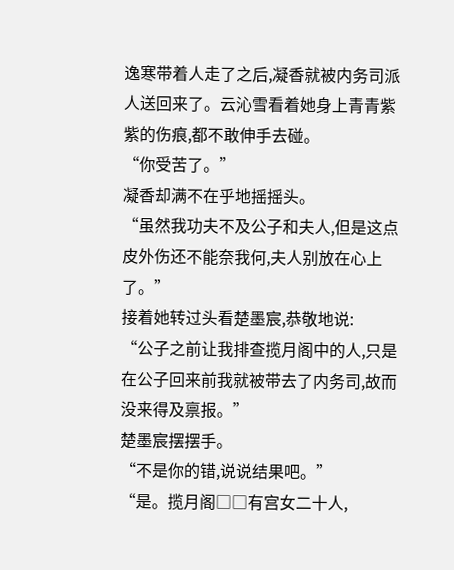逸寒带着人走了之后,凝香就被内务司派人送回来了。云沁雪看着她身上青青紫紫的伤痕,都不敢伸手去碰。
“你受苦了。”
凝香却满不在乎地摇摇头。
“虽然我功夫不及公子和夫人,但是这点皮外伤还不能奈我何,夫人别放在心上了。”
接着她转过头看楚墨宸,恭敬地说:
“公子之前让我排查揽月阁中的人,只是在公子回来前我就被带去了内务司,故而没来得及禀报。”
楚墨宸摆摆手。
“不是你的错,说说结果吧。”
“是。揽月阁□□有宫女二十人,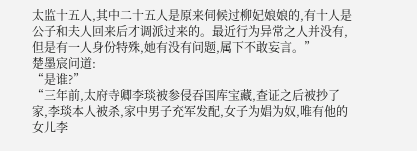太监十五人,其中二十五人是原来伺候过柳妃娘娘的,有十人是公子和夫人回来后才调派过来的。最近行为异常之人并没有,但是有一人身份特殊,她有没有问题,属下不敢妄言。”
楚墨宸问道:
“是谁?”
“三年前,太府寺卿李琰被参侵吞国库宝藏,查证之后被抄了家,李琰本人被杀,家中男子充军发配,女子为娼为奴,唯有他的女儿李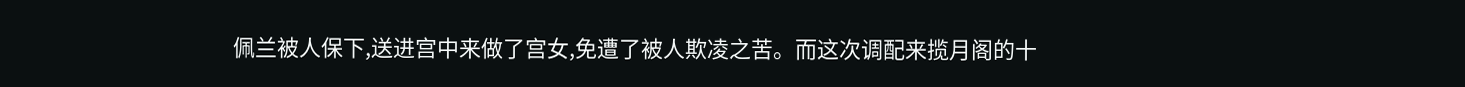佩兰被人保下,送进宫中来做了宫女,免遭了被人欺凌之苦。而这次调配来揽月阁的十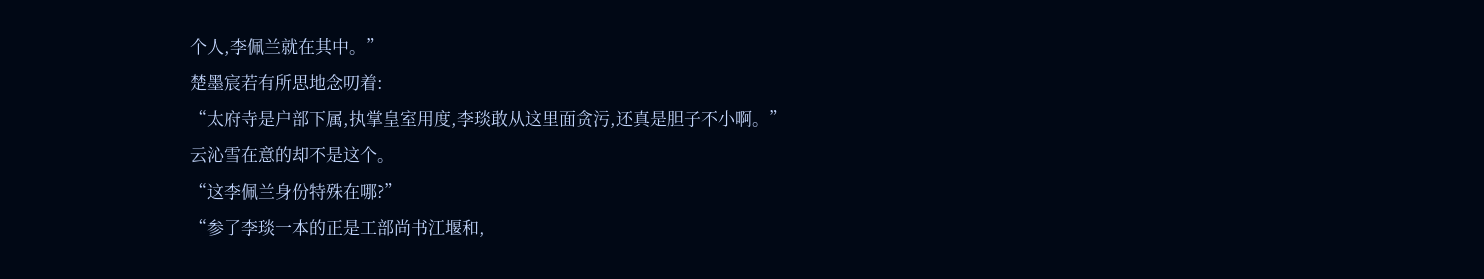个人,李佩兰就在其中。”
楚墨宸若有所思地念叨着:
“太府寺是户部下属,执掌皇室用度,李琰敢从这里面贪污,还真是胆子不小啊。”
云沁雪在意的却不是这个。
“这李佩兰身份特殊在哪?”
“参了李琰一本的正是工部尚书江堰和,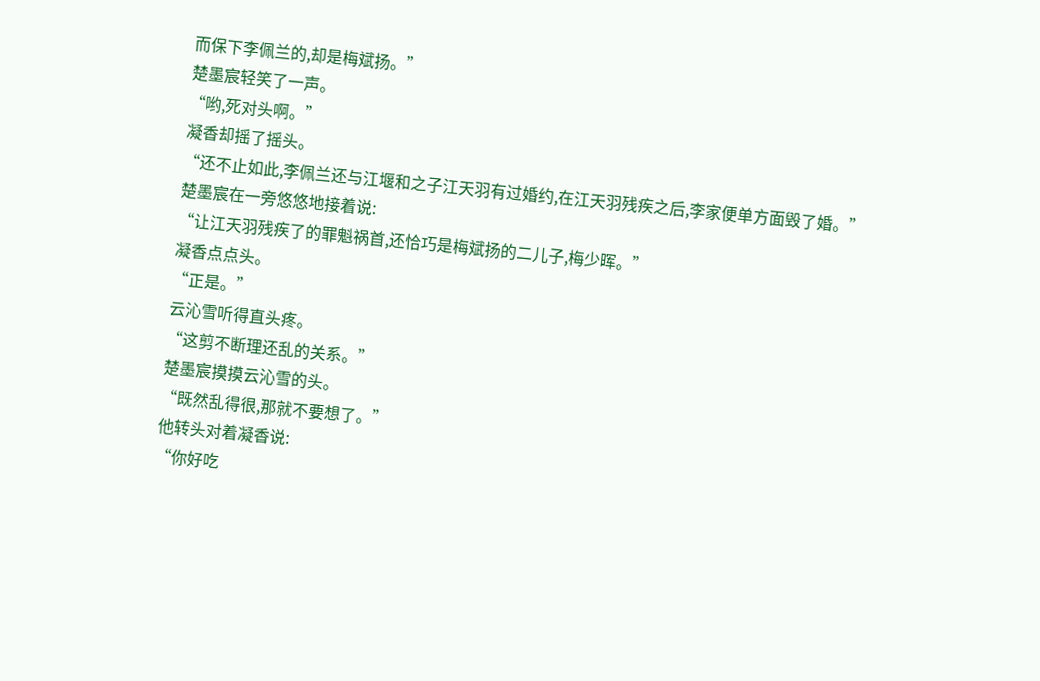而保下李佩兰的,却是梅斌扬。”
楚墨宸轻笑了一声。
“哟,死对头啊。”
凝香却摇了摇头。
“还不止如此,李佩兰还与江堰和之子江天羽有过婚约,在江天羽残疾之后,李家便单方面毁了婚。”
楚墨宸在一旁悠悠地接着说:
“让江天羽残疾了的罪魁祸首,还恰巧是梅斌扬的二儿子,梅少晖。”
凝香点点头。
“正是。”
云沁雪听得直头疼。
“这剪不断理还乱的关系。”
楚墨宸摸摸云沁雪的头。
“既然乱得很,那就不要想了。”
他转头对着凝香说:
“你好吃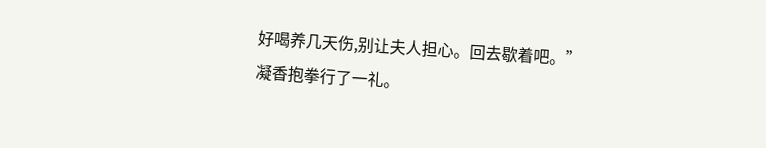好喝养几天伤,别让夫人担心。回去歇着吧。”
凝香抱拳行了一礼。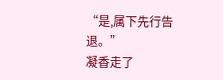“是,属下先行告退。”
凝香走了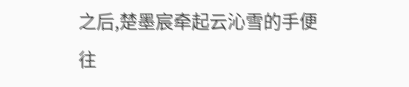之后,楚墨宸牵起云沁雪的手便往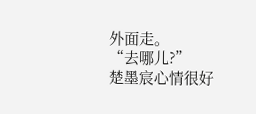外面走。
“去哪儿?”
楚墨宸心情很好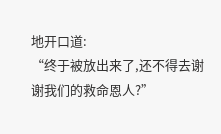地开口道:
“终于被放出来了,还不得去谢谢我们的救命恩人?”